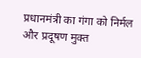प्रधानमंत्री का गंगा को निर्मल और प्रदूषण मुक्त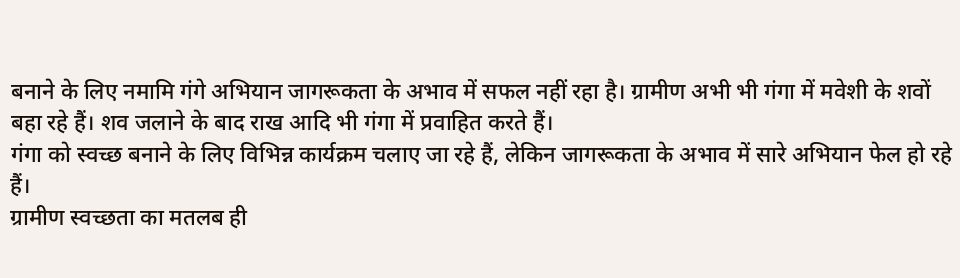बनाने के लिए नमामि गंगे अभियान जागरूकता के अभाव में सफल नहीं रहा है। ग्रामीण अभी भी गंगा में मवेशी के शवों बहा रहे हैं। शव जलाने के बाद राख आदि भी गंगा में प्रवाहित करते हैं।
गंगा को स्वच्छ बनाने के लिए विभिन्न कार्यक्रम चलाए जा रहे हैं, लेकिन जागरूकता के अभाव में सारे अभियान फेल हो रहे हैं।
ग्रामीण स्वच्छता का मतलब ही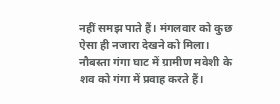नहीं समझ पाते हैं। मंगलवार को कुछ ऐसा ही नजारा देखने को मिला। नौबस्ता गंगा घाट में ग्रामीण मवेशी के शव को गंगा में प्रवाह करते हैं।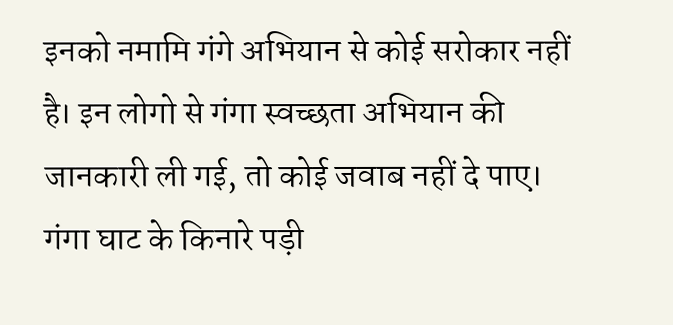इनको नमामि गंगे अभियान से कोई सरोकार नहीं है। इन लोगो से गंगा स्वच्छता अभियान की जानकारी ली गई, तो कोई जवाब नहीं दे पाए।
गंगा घाट के किनारे पड़ी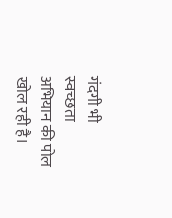गंदगी भी स्वच्छता अभियान की पोल खोल रही है।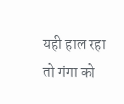यही हाल रहा तो गंगा को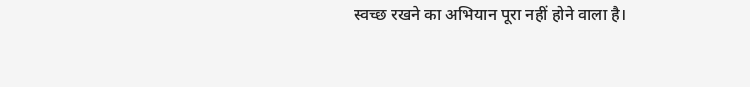स्वच्छ रखने का अभियान पूरा नहीं होने वाला है।